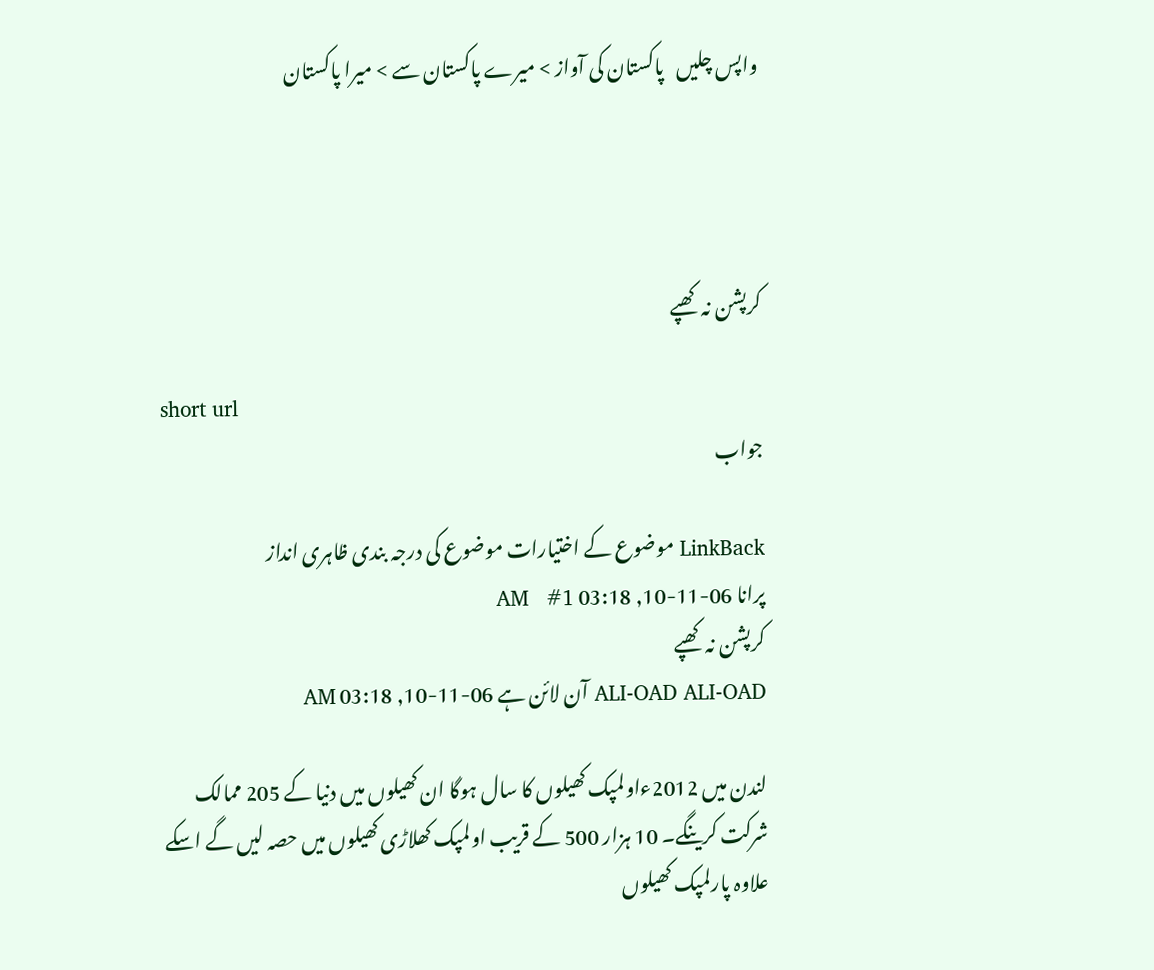واپس چلیں   پاکستان کی آواز > میرے پاکستان سے > میرا پاکستان




کرپشن نہ کھپے

short url
جواب

LinkBack موضوع کے اختیارات موضوع کی درجہ بندی ظاہری انداز
پرانا 06-11-10, 03:18 AM   #1
کرپشن نہ کھپے
ALI-OAD ALI-OAD آن لائن ہے 06-11-10, 03:18 AM

لندن میں 2012ءاولمپک کھیلوں کا سال ہوگا ان کھیلوں میں دنیا کے 205 ممالک شرکت کرینگے۔ 10 ہزار 500 کے قریب اولمپک کھلاڑی کھیلوں میں حصہ لیں گے اسکے علاوہ پارلمپک کھیلوں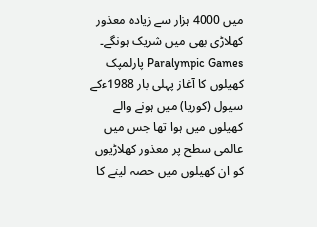میں 4000 ہزار سے زیادہ معذور کھلاڑی بھی میں شریک ہونگے۔ Paralympic Games پارلمپک کھیلوں کا آغاز پہلی بار 1988ءکے سیول (کوریا) میں ہونے والے کھیلوں میں ہوا تھا جس میں عالمی سطح پر معذور کھلاڑیوں کو ان کھیلوں میں حصہ لینے کا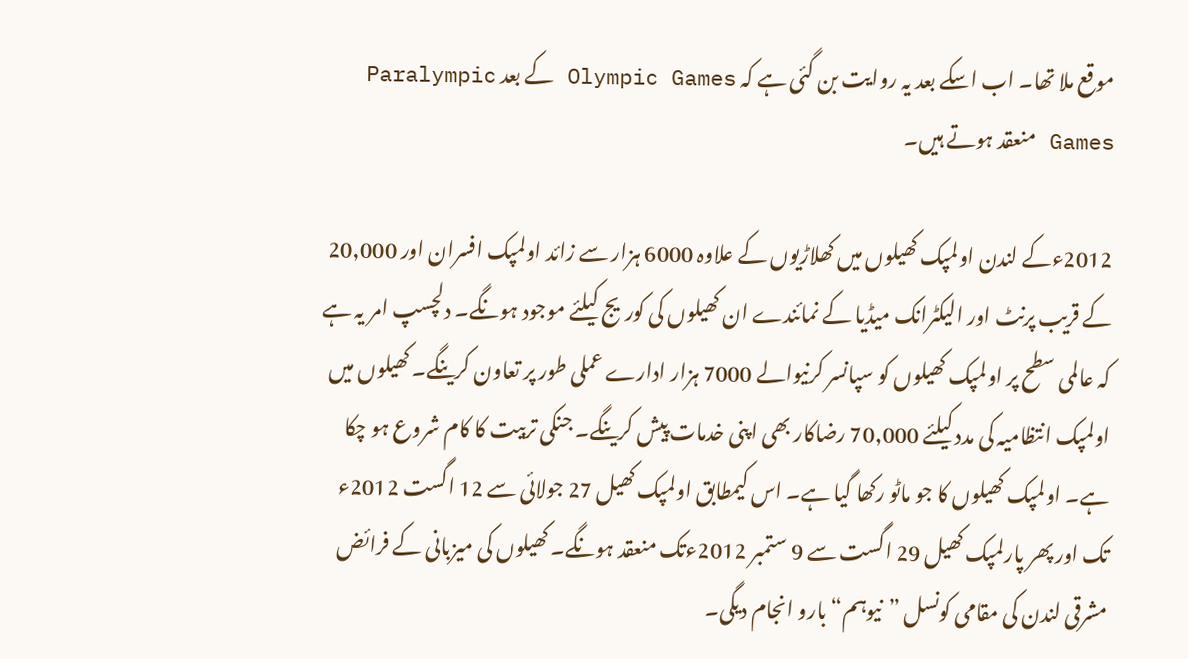موقع ملا تھا۔ اب اسکے بعد یہ روایت بن گئی ہے کہ Olympic Games کے بعد Paralympic Games منعقد ہوتے ہیں۔

2012ءکے لندن اولمپک کھیلوں میں کھلاڑیوں کے علاوہ 6000 ہزار سے زائد اولمپک افسران اور 20,000 کے قریب پرنٹ اور الیکٹرانک میڈیا کے نمائندے ان کھیلوں کی کوریج کیلئے موجود ہونگے۔ دلچسپ امر یہ ہے کہ عالمی سطح پر اولمپک کھیلوں کو سپانسر کرنیوالے 7000 ہزار ادارے عملی طور پر تعاون کرینگے۔ کھیلوں میں اولمپک انتظامیہ کی مدد کیلئے 70,000 رضاکار بھی اپنی خدمات پیش کرینگے۔ جنکی تربیت کا کام شروع ہو چکا ہے۔ اولمپک کھیلوں کا جو ماٹو رکھا گیا ہے۔ اس کیمطابق اولمپک کھیل 27 جولائی سے 12 اگست 2012ء تک اور پھر پارلمپک کھیل 29 اگست سے 9 ستمبر 2012ءتک منعقد ہونگے۔ کھیلوں کی میزبانی کے فرائض مشرقی لندن کی مقامی کونسل ”نیوہم“ بارو انجام دیگی۔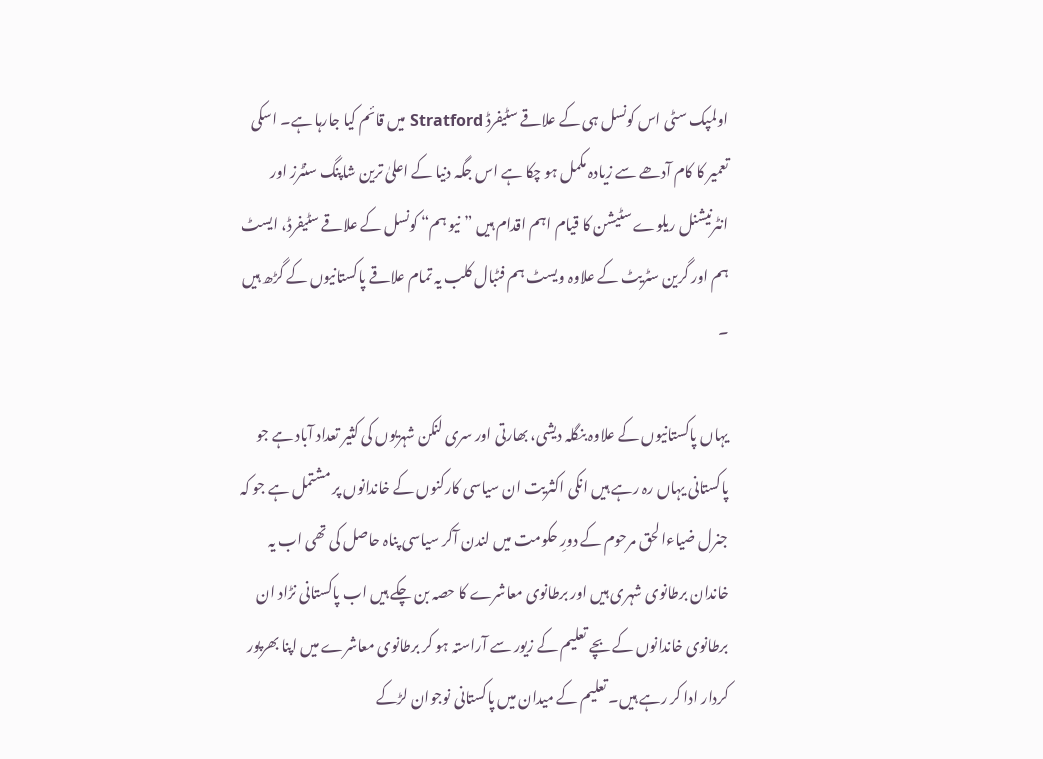اولمپک سٹی اس کونسل ہی کے علاقے سٹیفرڈ Stratford میں قائم کیا جارہا ہے۔ اسکی تعمیر کا کام آدھے سے زیادہ مکمل ہو چکا ہے اس جگہ دنیا کے اعلیٰ ترین شاپنگ سنٹرز اور انٹرنیشنل ریلوے سٹیشن کا قیام اہم اقدام ہیں ”نیو ہم“ کونسل کے علاقے سٹیفرڈ، ایسٹ ہم اور گرین سٹریٹ کے علاوہ ویسٹ ہم فٹبال کلب یہ تمام علاقے پاکستانیوں کے گڑھ ہیں ۔

یہاں پاکستانیوں کے علاوہ بنگلہ دیشی، بھارتی اور سری لنکن شہریوں کی کثیر تعداد آباد ہے جو پاکستانی یہاں رہ رہے ہیں انکی اکثریت ان سیاسی کارکنوں کے خاندانوں پر مشتمل ہے جو کہ جنرل ضیاءالحق مرحوم کے دورِ حکومت میں لندن آکر سیاسی پناہ حاصل کی تھی اب یہ خاندان برطانوی شہری ہیں اور برطانوی معاشرے کا حصہ بن چکے ہیں اب پاکستانی نڑاد ان برطانوی خاندانوں کے بچے تعلیم کے زیور سے آراستہ ہو کر برطانوی معاشرے میں اپنا بھرپور کردار ادا کر رہے ہیں۔ تعلیم کے میدان میں پاکستانی نوجوان لڑکے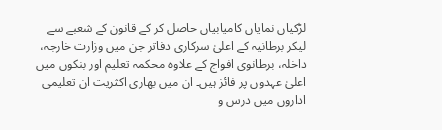لڑکیاں نمایاں کامیابیاں حاصل کر کے قانون کے شعبے سے لیکر برطانیہ کے اعلیٰ سرکاری دفاتر جن میں وزارت خارجہ، داخلہ، برطانوی افواج کے علاوہ محکمہ تعلیم اور بنکوں میں اعلیٰ عہدوں پر فائز ہیں۔ ان میں بھاری اکثریت ان تعلیمی اداروں میں درس و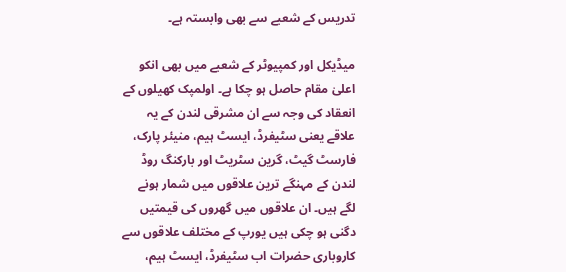تدریس کے شعبے سے بھی وابستہ ہے۔

میڈیکل اور کمپیوٹر کے شعبے میں بھی انکو اعلیٰ مقام حاصل ہو چکا ہے۔ اولمپک کھیلوں کے انعقاد کی وجہ سے ان مشرقی لندن کے یہ علاقے یعنی سٹیفرڈ، ایسٹ ہیم، منیئر پارک، فارسٹ گیٹ، گرین سٹریٹ اور بارکنگ روڈ لندن کے مہنگے ترین علاقوں میں شمار ہونے لگے ہیں۔ ان علاقوں میں گھروں کی قیمتیں دگنی ہو چکی ہیں یورپ کے مختلف علاقوں سے کاروباری حضرات اب سٹیفرڈ، ایسٹ ہیم،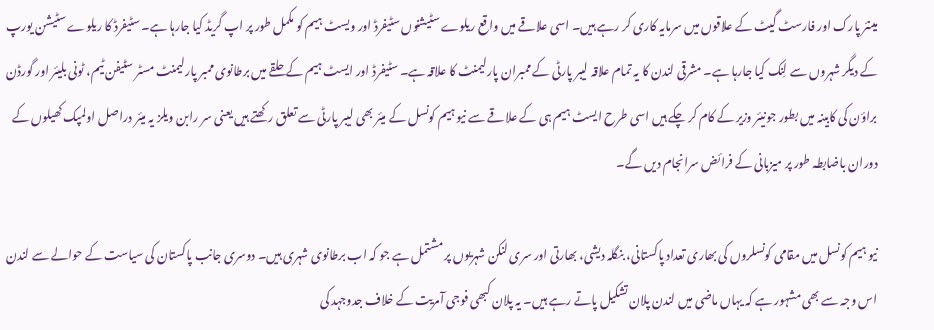مینئر پارک اور فارسٹ گیٹ کے علاقوں میں سرمایہ کاری کر رہے ہیں۔ اسی علاقے میں واقع ریلوے سٹیشنوں سٹیفرڈ اور ویسٹ ہیم کو مکمل طور پر اپ گریڈ کیا جارہا ہے۔ سٹیفرڈ کا ریلوے سٹیشن یورپ کے دیگر شہروں سے لِنک کیا جارہا ہے۔ مشرقی لندن کا یہ تمام علاقہ لیبر پارٹی کے ممبران پارلیمنٹ کا علاقہ ہے۔ سٹیفرڈ اور ایسٹ ہیم کے حلقے میں برطانوی ممبر پارلیمنٹ مسٹر سٹیفن ٹیم، ٹونی بلیئر اور گورڈن براؤن کی کابینہ میں بطور جونیئر وزیر کے کام کر چکے ہیں اسی طرح ایسٹ ہیم ہی کے علاقے سے نیو ہیم کونسل کے میئر بھی لیبر پارٹی سے تعلق رکھتے ہیں یعنی سر رابن ویلز یہ میئر دراصل اولمپک کھیلوں کے دوران باضابطہ طور پر میزبانی کے فرائض سرانجام دیں گے۔

نیو ہیم کونسل میں مقامی کونسلروں کی بھاری تعداد پاکستانی، بنگلہ دیشی، بھارتی اور سری لنکن شہریوں پر مشتمل ہے جو کہ اب برطانوی شہری ہیں۔ دوسری جانب پاکستان کی سیاست کے حوالے سے لندن اس وجہ سے بھی مشہور ہے کہ یہاں ماضی میں لندن پلان تشکیل پاتے رہے ہیں۔ یہ پلان کبھی فوجی آمریت کے خلاف جدوجہد کی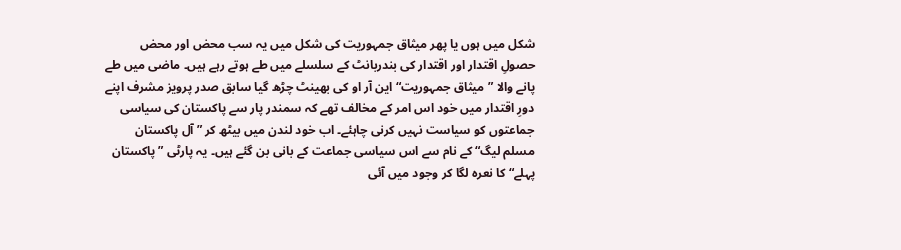شکل میں ہوں یا پھر میثاق جمہوریت کی شکل میں یہ سب محض اور محض حصولِ اقتدار اور اقتدار کی بندربانٹ کے سلسلے میں طے ہوتے رہے ہیں۔ ماضی میں طے پانے والا ”میثاق جمہوریت“ این آر او کی بھینٹ چڑھ گیا سابق صدر پرویز مشرف اپنے دورِ اقتدار میں خود اس امر کے مخالف تھے کہ سمندر پار سے پاکستان کی سیاسی جماعتوں کو سیاست نہیں کرنی چاہئے۔ اب خود لندن میں بیٹھ کر ”آل پاکستان مسلم لیگ“ کے نام سے اس سیاسی جماعت کے بانی بن گئے ہیں۔ یہ پارٹی ”پاکستان پہلے“ کا نعرہ لگا کر وجود میں آئی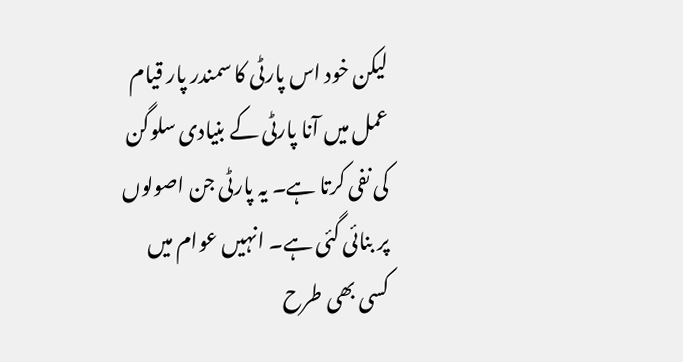لیکن خود اس پارٹی کا سمندر پار قیام عمل میں آنا پارٹی کے بنیادی سلوگن کی نفی کرتا ہے۔ یہ پارٹی جن اصولوں پر بنائی گئی ہے۔ انہیں عوام میں کسی بھی طرح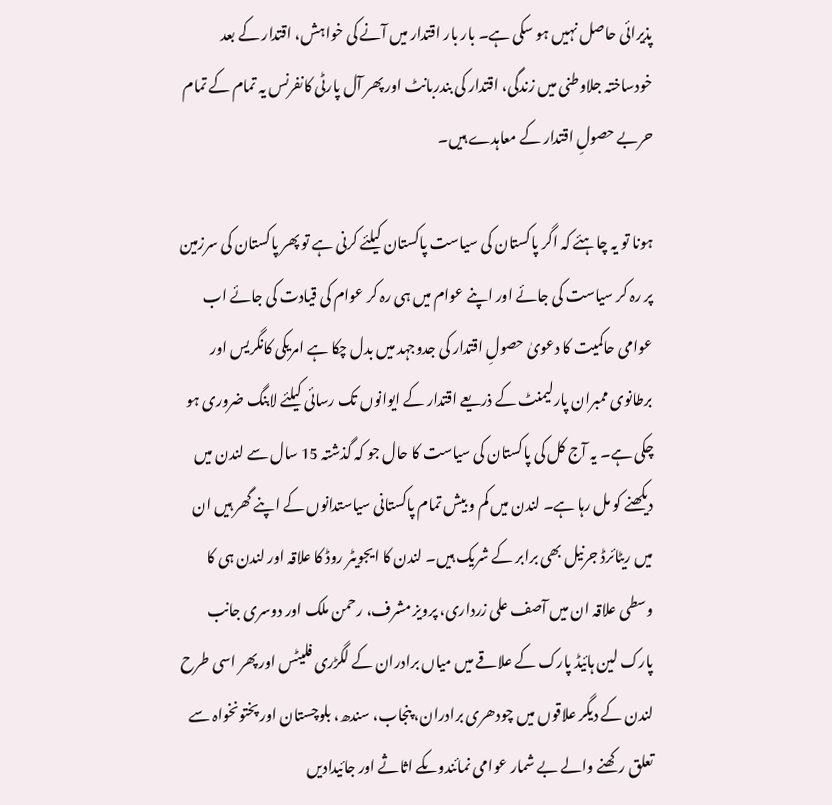پذیرائی حاصل نہیں ہو سکی ہے۔ بار بار اقتدار میں آنے کی خواہش، اقتدار کے بعد خودساختہ جلاوطنی میں زندگی، اقتدار کی بندربانٹ اور پھر آل پارٹی کانفرنس یہ تمام کے تمام حربے حصولِ اقتدار کے معاہدے ہیں۔

ہونا تو یہ چاہئے کہ اگر پاکستان کی سیاست پاکستان کیلئے کرنی ہے تو پھر پاکستان کی سرزمین پر رہ کر سیاست کی جائے اور اپنے عوام میں ہی رہ کر عوام کی قیادت کی جائے اب عوامی حاکمیت کا دعویٰ حصولِ اقتدار کی جدوجہد میں بدل چکا ہے امریکی کانگریس اور برطانوی ممبران پارلیمنٹ کے ذریعے اقتدار کے ایوانوں تک رسائی کیلئے لابنگ ضروری ہو چکی ہے۔ یہ آج کل کی پاکستان کی سیاست کا حال جو کہ گذشتہ 15 سال سے لندن میں دیکھنے کو مل رہا ہے۔ لندن میں کم و بیش تمام پاکستانی سیاستدانوں کے اپنے گھر ہیں ان میں ریٹائرڈ جرنیل بھی برابر کے شریک ہیں۔ لندن کا ایجویٹر روڈ کا علاقہ اور لندن ہی کا وسطی علاقہ ان میں آصف علی زرداری، پرویز مشرف، رحمن ملک اور دوسری جانب پارک لین ہائیڈ پارک کے علاقے میں میاں برادران کے لگڑری فلیٹس اور پھر اسی طرح لندن کے دیگر علاقوں میں چودھری برادران، پنجاب، سندھ، بلوچستان اور پختونخواہ سے تعلق رکھنے والے بے شمار عوامی نمائندوںکے اثاثے اور جائیدادیں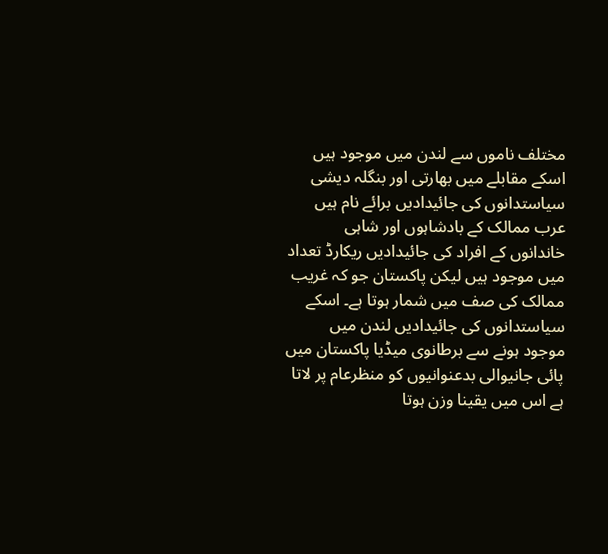مختلف ناموں سے لندن میں موجود ہیں اسکے مقابلے میں بھارتی اور بنگلہ دیشی سیاستدانوں کی جائیدادیں برائے نام ہیں عرب ممالک کے بادشاہوں اور شاہی خاندانوں کے افراد کی جائیدادیں ریکارڈ تعداد میں موجود ہیں لیکن پاکستان جو کہ غریب ممالک کی صف میں شمار ہوتا ہے۔ اسکے سیاستدانوں کی جائیدادیں لندن میں موجود ہونے سے برطانوی میڈیا پاکستان میں پائی جانیوالی بدعنوانیوں کو منظرعام پر لاتا ہے اس میں یقینا وزن ہوتا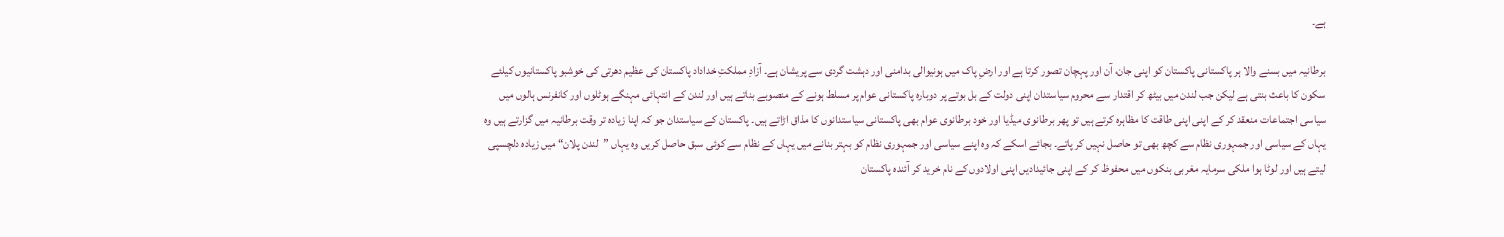ہے۔

برطانیہ میں بسنے والا ہر پاکستانی پاکستان کو اپنی جان، آن اور پہچان تصور کرتا ہے اور ارضِ پاک میں ہونیوالی بدامنی اور دہشت گردی سے پریشان ہے۔ آزادِ مملکتِ خداداد پاکستان کی عظیم دھرتی کی خوشبو پاکستانیوں کیلئے سکون کا باعث بنتی ہے لیکن جب لندن میں بیٹھ کر اقتدار سے محروم سیاستدان اپنی دولت کے بل بوتے پر دوبارہ پاکستانی عوام پر مسلط ہونے کے منصوبے بناتے ہیں اور لندن کے انتہائی مہنگے ہوٹلوں اور کانفرنس ہالوں میں سیاسی اجتماعات منعقد کر کے اپنی اپنی طاقت کا مظاہرہ کرتے ہیں تو پھر برطانوی میڈیا اور خود برطانوی عوام بھی پاکستانی سیاستدانوں کا مذاق اڑاتے ہیں۔ پاکستان کے سیاستدان جو کہ اپنا زیادہ تر وقت برطانیہ میں گزارتے ہیں وہ یہاں کے سیاسی اور جمہوری نظام سے کچھ بھی تو حاصل نہیں کر پاتے۔ بجائے اسکے کہ وہ اپنے سیاسی اور جمہوری نظام کو بہتر بنانے میں یہاں کے نظام سے کوئی سبق حاصل کریں وہ یہاں ”لندن پلان“ میں زیادہ دلچسپی لیتے ہیں اور لوٹا ہوا ملکی سرمایہ مغربی بنکوں میں محفوظ کر کے اپنی جائیدادیں اپنی اولادوں کے نام خرید کر آئندہ پاکستان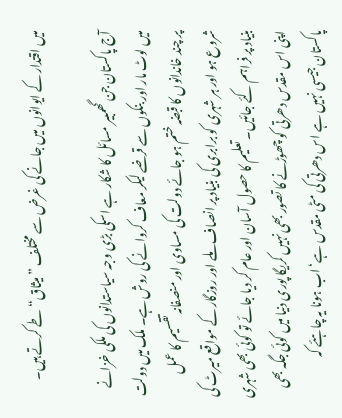میں اقتدار کے ایوانوں میں جانے کی غرض سے مختلف ”میثاق“ طے کرتے ہیں۔

آج پاکستان جن گھمبیر مسائل کا شکار ہے اسکی بڑی وجہ سیاستدانوں کی ملکی خزانے میں لوٹ مار اور بنکوں سے قرضے لیکر معاف کروانے کی روش ہے۔ ملک میں دولت پر چند خاندانوں کا قبضہ ختم ہو جائے دولت کی مساوی اور منصفانہ تقسیم کا عمل شروع ہو اور ہر شہری کو برابری کی بنیاد پر انصاف ملے اور روزگار کے مواقع میرٹ کی بنیاد پر فراہم کئے جائیں۔ تعلیم کا حصول آسان اور عام کر دیا جائے تو کوئی بھی شہری اپنی اس مقدس دھرتی کو چھوڑنے کا تصور بھی نہیں کریگا پوری دنیا میں کوئی جگہ بھی پاکستان جیسی نہیں ہے اس دھرتی کی مٹی مقدس ہے‘ اب ہونا یہ چاہئے کہ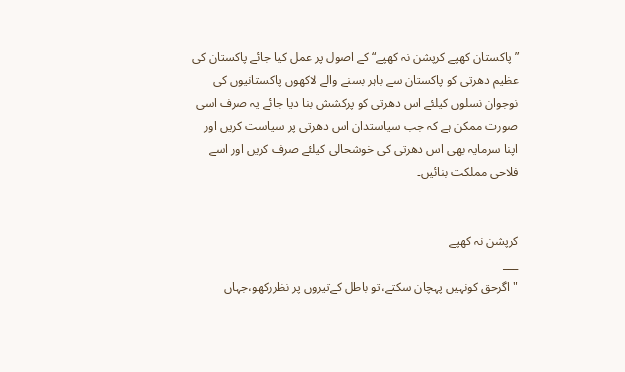”پاکستان کھپے کرپشن نہ کھپے“ کے اصول پر عمل کیا جائے پاکستان کی عظیم دھرتی کو پاکستان سے باہر بسنے والے لاکھوں پاکستانیوں کی نوجوان نسلوں کیلئے اس دھرتی کو پرکشش بنا دیا جائے یہ صرف اسی صورت ممکن ہے کہ جب سیاستدان اس دھرتی پر سیاست کریں اور اپنا سرمایہ بھی اس دھرتی کی خوشحالی کیلئے صرف کریں اور اسے فلاحی مملکت بنائیں۔


کرپشن نہ کھپے
___
"اگرحق کونہیں پہچان سکتے،تو باطل کےتیروں پر نظررکھو،جہاں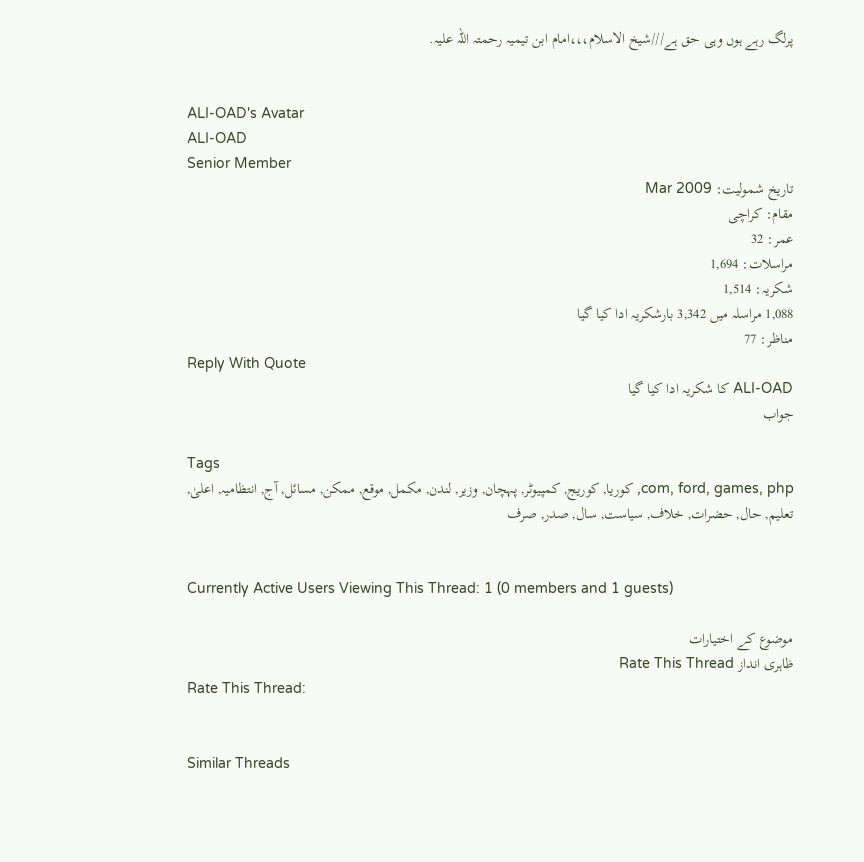پرلگ رہے ہوں وہی حق ہے///شیخ الاسلام،،،امام ابن تیمیہ رحمتہ اللہ علیہ.


ALI-OAD's Avatar
ALI-OAD
Senior Member
تاریخ شمولیت: Mar 2009
مقام: کراچی
عمر: 32
مراسلات: 1,694
شکریہ: 1,514
1,088 مراسلہ میں 3,342 بارشکریہ ادا کیا گیا
مناظر: 77
Reply With Quote
ALI-OAD کا شکریہ ادا کیا گیا
جواب

Tags
com, ford, games, php, کوریا, کوریج, کمپیوٹر, پہچان, وزیر, لندن, مکمل, موقع, ممکن, مسائل, آج, انتظامیہ, اعلیٰ, تعلیم, حال, حضرات, خلاف, سیاست, سال, صدر, صرف


Currently Active Users Viewing This Thread: 1 (0 members and 1 guests)

موضوع کے اختیارات
ظاہری انداز Rate This Thread
Rate This Thread:


Similar Threads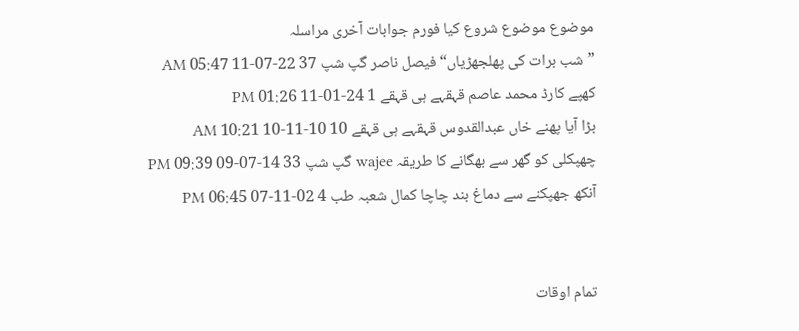موضوع موضوع شروع کیا فورم جوابات آخری مراسلہ
”شب برات کی پھلجھڑیاں“ فیصل ناصر گپ شپ 37 22-07-11 05:47 AM
کھپے کارڈ محمد عاصم قہقہے ہی قہقے 1 24-01-11 01:26 PM
بڑا آیا پھنے خاں عبدالقدوس قہقہے ہی قہقے 10 10-11-10 10:21 AM
چھپکلی کو گھر سے بھگانے کا طریقہ wajee گپ شپ 33 14-07-09 09:39 PM
آنکھ جھپکنے سے دماغ بند چاچا کمال شعبہ طب 4 02-11-07 06:45 PM


تمام اوقات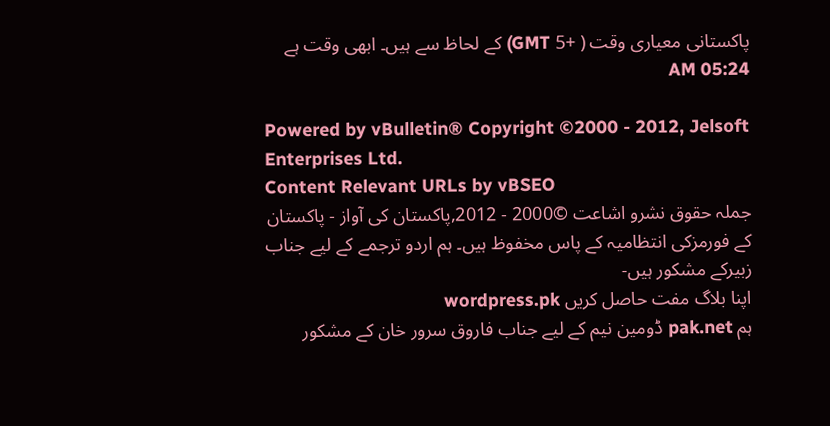پاکستانی معیاری وقت ( +5 GMT) کے لحاظ سے ہیں۔ ابھی وقت ہے 05:24 AM

Powered by vBulletin® Copyright ©2000 - 2012, Jelsoft Enterprises Ltd.
Content Relevant URLs by vBSEO
جملہ حقوق نشرو اشاعت ©2000 - 2012,پاکستان کی آواز - پاکستان کے فورمزکی انتظامیہ کے پاس مخفوظ ہیں۔ ہم اردو ترجمے کے لیے جناب زبیرکے مشکور ہیں-
اپنا بلاگ مفت حاصل کریں wordpress.pk
ہم pak.net ڈومین نیم کے لیے جناب فاروق سرور خان کے مشکور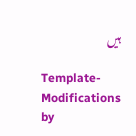ہیں

Template-Modifications by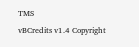TMS
vBCredits v1.4 Copyright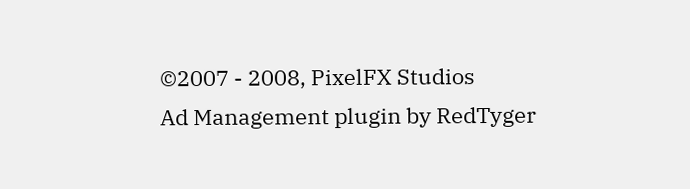©2007 - 2008, PixelFX Studios
Ad Management plugin by RedTyger